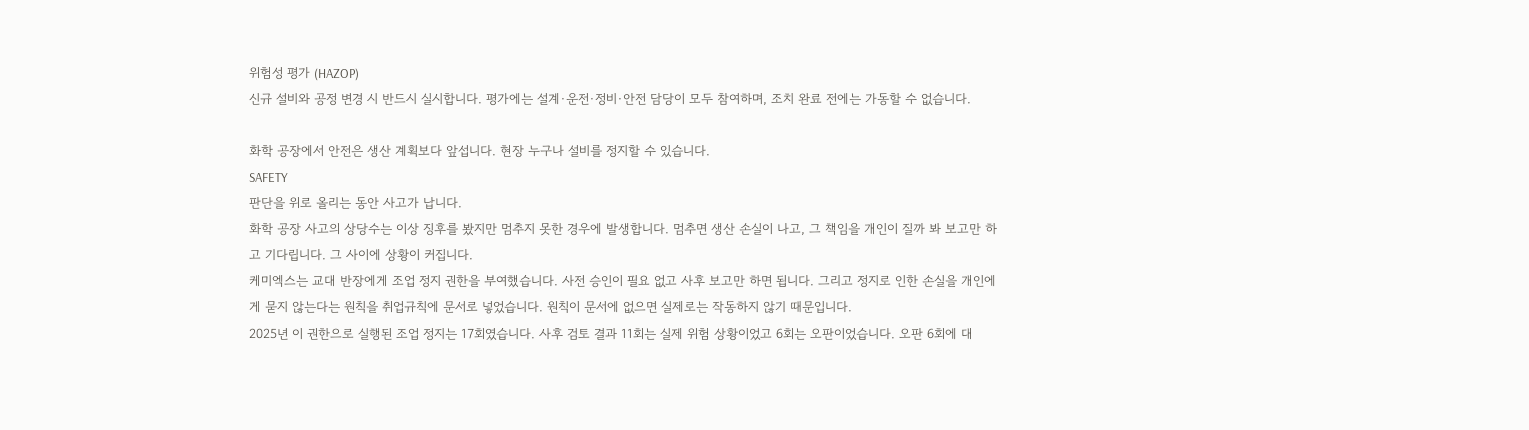위험성 평가 (HAZOP)
신규 설비와 공정 변경 시 반드시 실시합니다. 평가에는 설계·운전·정비·안전 담당이 모두 참여하며, 조치 완료 전에는 가동할 수 없습니다.

화학 공장에서 안전은 생산 계획보다 앞섭니다. 현장 누구나 설비를 정지할 수 있습니다.
SAFETY
판단을 위로 올리는 동안 사고가 납니다.
화학 공장 사고의 상당수는 이상 징후를 봤지만 멈추지 못한 경우에 발생합니다. 멈추면 생산 손실이 나고, 그 책임을 개인이 질까 봐 보고만 하고 기다립니다. 그 사이에 상황이 커집니다.
케미엑스는 교대 반장에게 조업 정지 권한을 부여했습니다. 사전 승인이 필요 없고 사후 보고만 하면 됩니다. 그리고 정지로 인한 손실을 개인에게 묻지 않는다는 원칙을 취업규칙에 문서로 넣었습니다. 원칙이 문서에 없으면 실제로는 작동하지 않기 때문입니다.
2025년 이 권한으로 실행된 조업 정지는 17회였습니다. 사후 검토 결과 11회는 실제 위험 상황이었고 6회는 오판이었습니다. 오판 6회에 대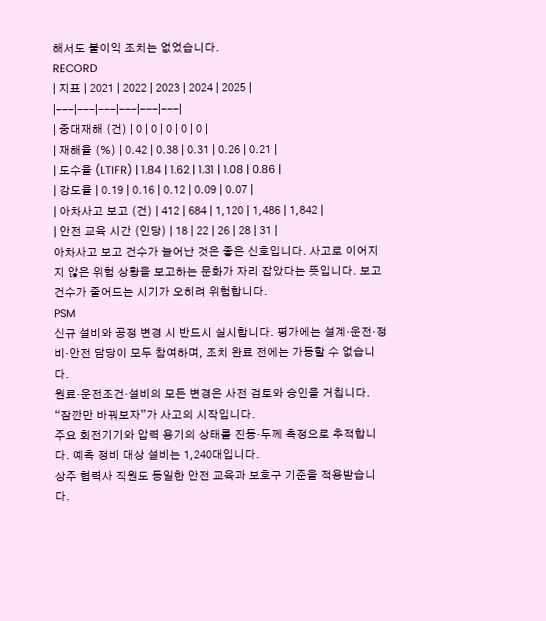해서도 불이익 조치는 없었습니다.
RECORD
| 지표 | 2021 | 2022 | 2023 | 2024 | 2025 |
|---|---|---|---|---|---|
| 중대재해 (건) | 0 | 0 | 0 | 0 | 0 |
| 재해율 (%) | 0.42 | 0.38 | 0.31 | 0.26 | 0.21 |
| 도수율 (LTIFR) | 1.84 | 1.62 | 1.31 | 1.08 | 0.86 |
| 강도율 | 0.19 | 0.16 | 0.12 | 0.09 | 0.07 |
| 아차사고 보고 (건) | 412 | 684 | 1,120 | 1,486 | 1,842 |
| 안전 교육 시간 (인당) | 18 | 22 | 26 | 28 | 31 |
아차사고 보고 건수가 늘어난 것은 좋은 신호입니다. 사고로 이어지지 않은 위험 상황을 보고하는 문화가 자리 잡았다는 뜻입니다. 보고 건수가 줄어드는 시기가 오히려 위험합니다.
PSM
신규 설비와 공정 변경 시 반드시 실시합니다. 평가에는 설계·운전·정비·안전 담당이 모두 참여하며, 조치 완료 전에는 가동할 수 없습니다.
원료·운전조건·설비의 모든 변경은 사전 검토와 승인을 거칩니다. “잠깐만 바꿔보자”가 사고의 시작입니다.
주요 회전기기와 압력 용기의 상태를 진동·두께 측정으로 추적합니다. 예측 정비 대상 설비는 1,240대입니다.
상주 협력사 직원도 동일한 안전 교육과 보호구 기준을 적용받습니다.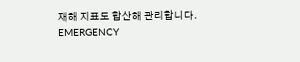재해 지표도 합산해 관리합니다.
EMERGENCY